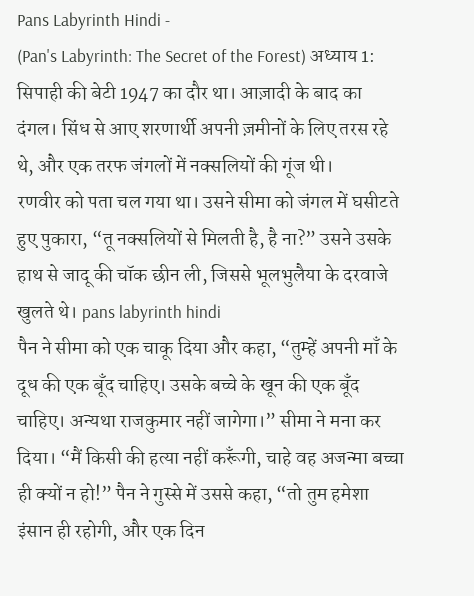Pans Labyrinth Hindi -
(Pan's Labyrinth: The Secret of the Forest) अध्याय 1: सिपाही की बेटी 1947 का दौर था। आज़ादी के बाद का दंगल। सिंध से आए शरणार्थी अपनी ज़मीनों के लिए तरस रहे थे, और एक तरफ जंगलों में नक्सलियों की गूंज थी।
रणवीर को पता चल गया था। उसने सीमा को जंगल में घसीटते हुए पुकारा, “तू नक्सलियों से मिलती है, है ना?” उसने उसके हाथ से जादू की चॉक छीन ली, जिससे भूलभुलैया के दरवाजे खुलते थे। pans labyrinth hindi
पैन ने सीमा को एक चाकू दिया और कहा, “तुम्हें अपनी माँ के दूध की एक बूँद चाहिए। उसके बच्चे के खून की एक बूँद चाहिए। अन्यथा राजकुमार नहीं जागेगा।” सीमा ने मना कर दिया। “मैं किसी की हत्या नहीं करूँगी, चाहे वह अजन्मा बच्चा ही क्यों न हो!” पैन ने गुस्से में उससे कहा, “तो तुम हमेशा इंसान ही रहोगी, और एक दिन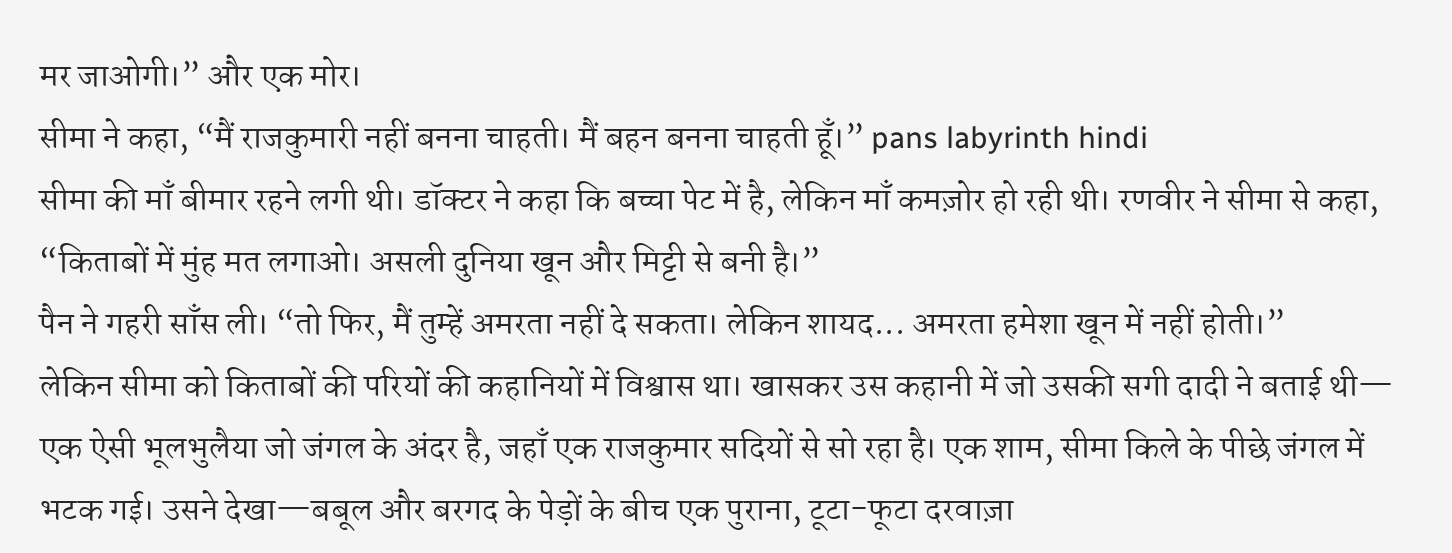मर जाओगी।” और एक मोर।
सीमा ने कहा, “मैं राजकुमारी नहीं बनना चाहती। मैं बहन बनना चाहती हूँ।” pans labyrinth hindi
सीमा की माँ बीमार रहने लगी थी। डॉक्टर ने कहा कि बच्चा पेट में है, लेकिन माँ कमज़ोर हो रही थी। रणवीर ने सीमा से कहा, “किताबों में मुंह मत लगाओ। असली दुनिया खून और मिट्टी से बनी है।”
पैन ने गहरी साँस ली। “तो फिर, मैं तुम्हें अमरता नहीं दे सकता। लेकिन शायद... अमरता हमेशा खून में नहीं होती।”
लेकिन सीमा को किताबों की परियों की कहानियों में विश्वास था। खासकर उस कहानी में जो उसकी सगी दादी ने बताई थी— एक ऐसी भूलभुलैया जो जंगल के अंदर है, जहाँ एक राजकुमार सदियों से सो रहा है। एक शाम, सीमा किले के पीछे जंगल में भटक गई। उसने देखा—बबूल और बरगद के पेड़ों के बीच एक पुराना, टूटा-फूटा दरवाज़ा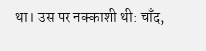था। उस पर नक्काशी थी: चाँद,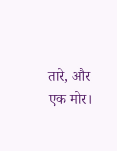तारे, और एक मोर।